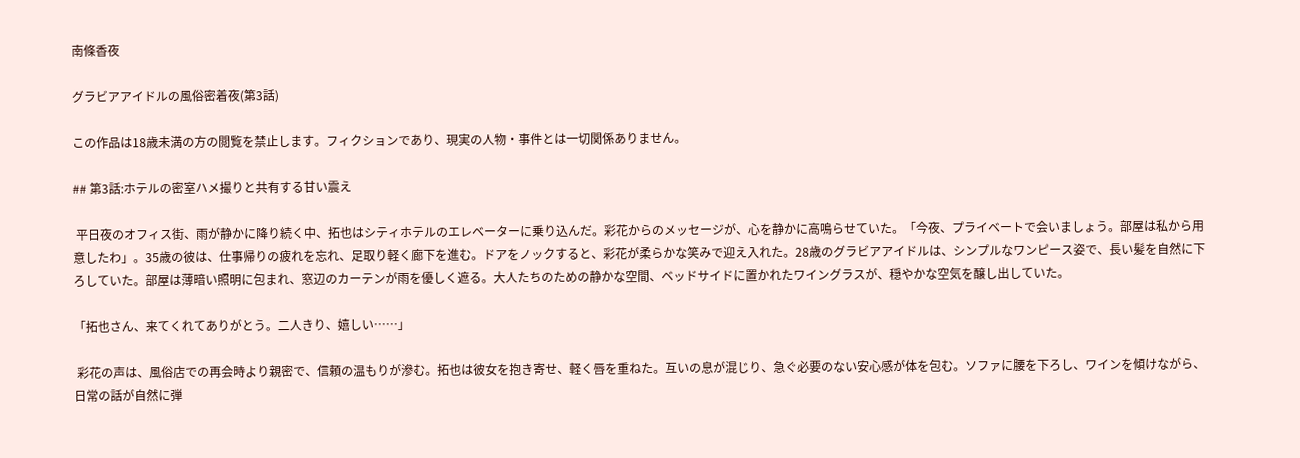南條香夜

グラビアアイドルの風俗密着夜(第3話)

この作品は18歳未満の方の閲覧を禁止します。フィクションであり、現実の人物・事件とは一切関係ありません。

## 第3話:ホテルの密室ハメ撮りと共有する甘い震え

 平日夜のオフィス街、雨が静かに降り続く中、拓也はシティホテルのエレベーターに乗り込んだ。彩花からのメッセージが、心を静かに高鳴らせていた。「今夜、プライベートで会いましょう。部屋は私から用意したわ」。35歳の彼は、仕事帰りの疲れを忘れ、足取り軽く廊下を進む。ドアをノックすると、彩花が柔らかな笑みで迎え入れた。28歳のグラビアアイドルは、シンプルなワンピース姿で、長い髪を自然に下ろしていた。部屋は薄暗い照明に包まれ、窓辺のカーテンが雨を優しく遮る。大人たちのための静かな空間、ベッドサイドに置かれたワイングラスが、穏やかな空気を醸し出していた。

「拓也さん、来てくれてありがとう。二人きり、嬉しい……」

 彩花の声は、風俗店での再会時より親密で、信頼の温もりが滲む。拓也は彼女を抱き寄せ、軽く唇を重ねた。互いの息が混じり、急ぐ必要のない安心感が体を包む。ソファに腰を下ろし、ワインを傾けながら、日常の話が自然に弾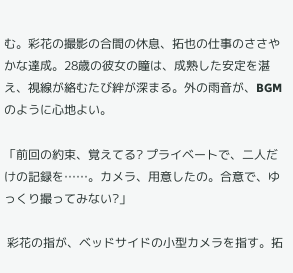む。彩花の撮影の合間の休息、拓也の仕事のささやかな達成。28歳の彼女の瞳は、成熟した安定を湛え、視線が絡むたび絆が深まる。外の雨音が、BGMのように心地よい。

「前回の約束、覚えてる? プライベートで、二人だけの記録を……。カメラ、用意したの。合意で、ゆっくり撮ってみない?」

 彩花の指が、ベッドサイドの小型カメラを指す。拓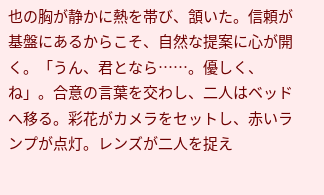也の胸が静かに熱を帯び、頷いた。信頼が基盤にあるからこそ、自然な提案に心が開く。「うん、君となら……。優しく、ね」。合意の言葉を交わし、二人はベッドへ移る。彩花がカメラをセットし、赤いランプが点灯。レンズが二人を捉え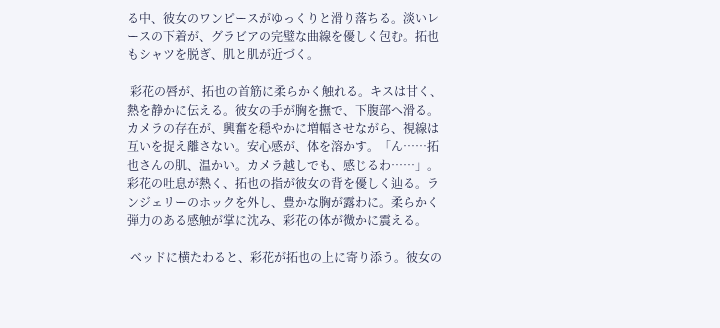る中、彼女のワンピースがゆっくりと滑り落ちる。淡いレースの下着が、グラビアの完璧な曲線を優しく包む。拓也もシャツを脱ぎ、肌と肌が近づく。

 彩花の唇が、拓也の首筋に柔らかく触れる。キスは甘く、熱を静かに伝える。彼女の手が胸を撫で、下腹部へ滑る。カメラの存在が、興奮を穏やかに増幅させながら、視線は互いを捉え離さない。安心感が、体を溶かす。「ん……拓也さんの肌、温かい。カメラ越しでも、感じるわ……」。彩花の吐息が熱く、拓也の指が彼女の背を優しく辿る。ランジェリーのホックを外し、豊かな胸が露わに。柔らかく弾力のある感触が掌に沈み、彩花の体が微かに震える。

 ベッドに横たわると、彩花が拓也の上に寄り添う。彼女の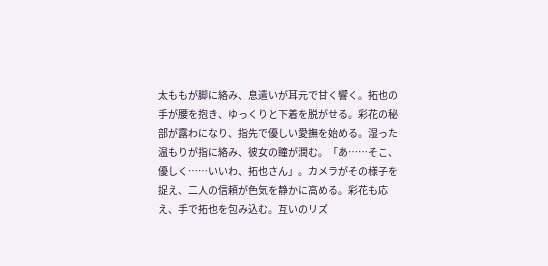太ももが脚に絡み、息遣いが耳元で甘く響く。拓也の手が腰を抱き、ゆっくりと下着を脱がせる。彩花の秘部が露わになり、指先で優しい愛撫を始める。湿った温もりが指に絡み、彼女の瞳が潤む。「あ……そこ、優しく……いいわ、拓也さん」。カメラがその様子を捉え、二人の信頼が色気を静かに高める。彩花も応え、手で拓也を包み込む。互いのリズ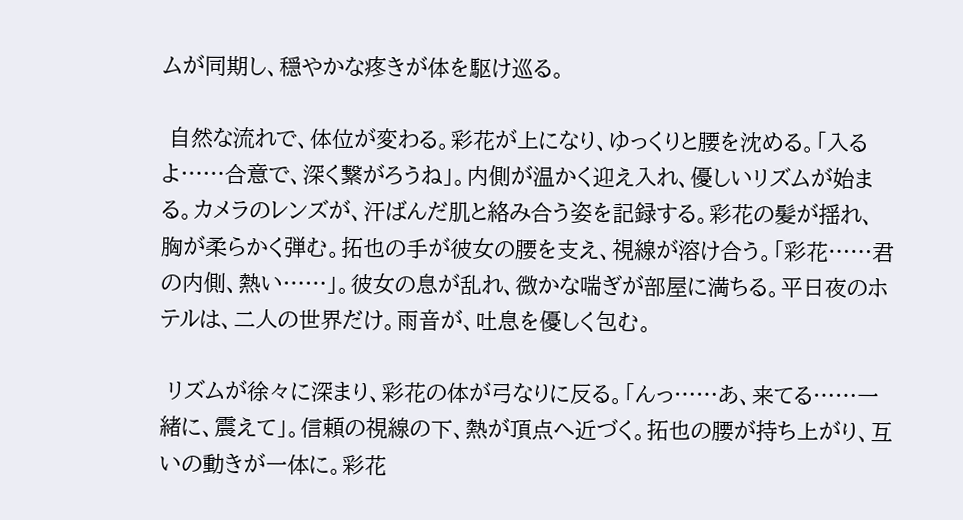ムが同期し、穏やかな疼きが体を駆け巡る。

 自然な流れで、体位が変わる。彩花が上になり、ゆっくりと腰を沈める。「入るよ……合意で、深く繋がろうね」。内側が温かく迎え入れ、優しいリズムが始まる。カメラのレンズが、汗ばんだ肌と絡み合う姿を記録する。彩花の髪が揺れ、胸が柔らかく弾む。拓也の手が彼女の腰を支え、視線が溶け合う。「彩花……君の内側、熱い……」。彼女の息が乱れ、微かな喘ぎが部屋に満ちる。平日夜のホテルは、二人の世界だけ。雨音が、吐息を優しく包む。

 リズムが徐々に深まり、彩花の体が弓なりに反る。「んっ……あ、来てる……一緒に、震えて」。信頼の視線の下、熱が頂点へ近づく。拓也の腰が持ち上がり、互いの動きが一体に。彩花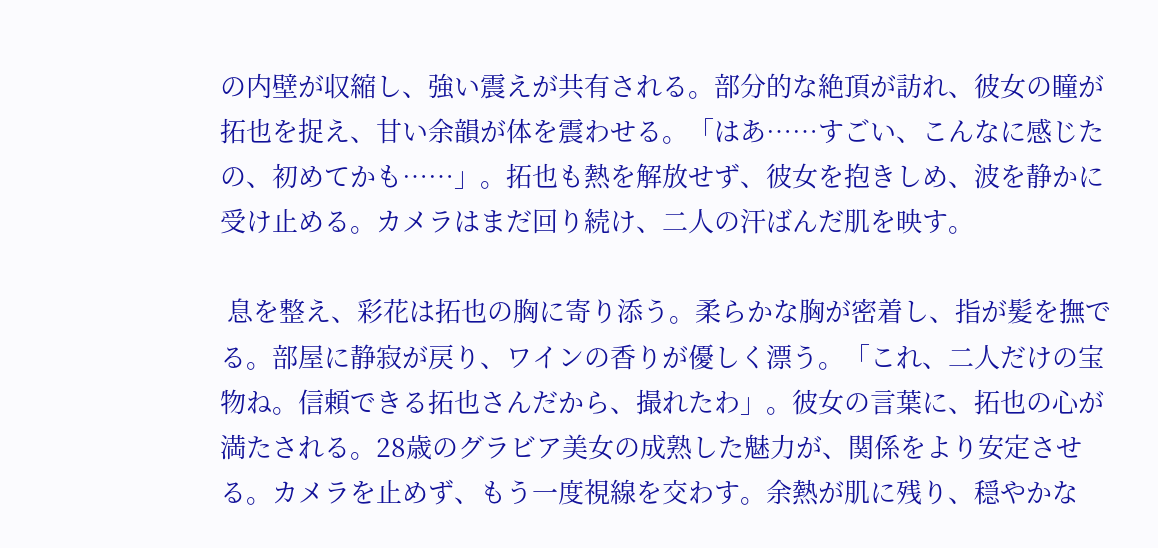の内壁が収縮し、強い震えが共有される。部分的な絶頂が訪れ、彼女の瞳が拓也を捉え、甘い余韻が体を震わせる。「はあ……すごい、こんなに感じたの、初めてかも……」。拓也も熱を解放せず、彼女を抱きしめ、波を静かに受け止める。カメラはまだ回り続け、二人の汗ばんだ肌を映す。

 息を整え、彩花は拓也の胸に寄り添う。柔らかな胸が密着し、指が髪を撫でる。部屋に静寂が戻り、ワインの香りが優しく漂う。「これ、二人だけの宝物ね。信頼できる拓也さんだから、撮れたわ」。彼女の言葉に、拓也の心が満たされる。28歳のグラビア美女の成熟した魅力が、関係をより安定させる。カメラを止めず、もう一度視線を交わす。余熱が肌に残り、穏やかな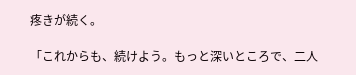疼きが続く。

「これからも、続けよう。もっと深いところで、二人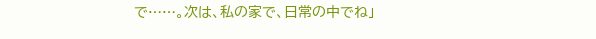で……。次は、私の家で、日常の中でね」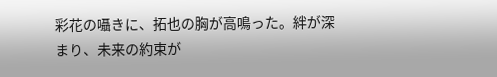彩花の囁きに、拓也の胸が高鳴った。絆が深まり、未来の約束が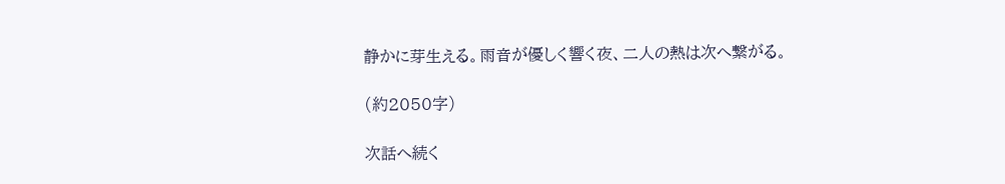静かに芽生える。雨音が優しく響く夜、二人の熱は次へ繋がる。

(約2050字)

次話へ続く